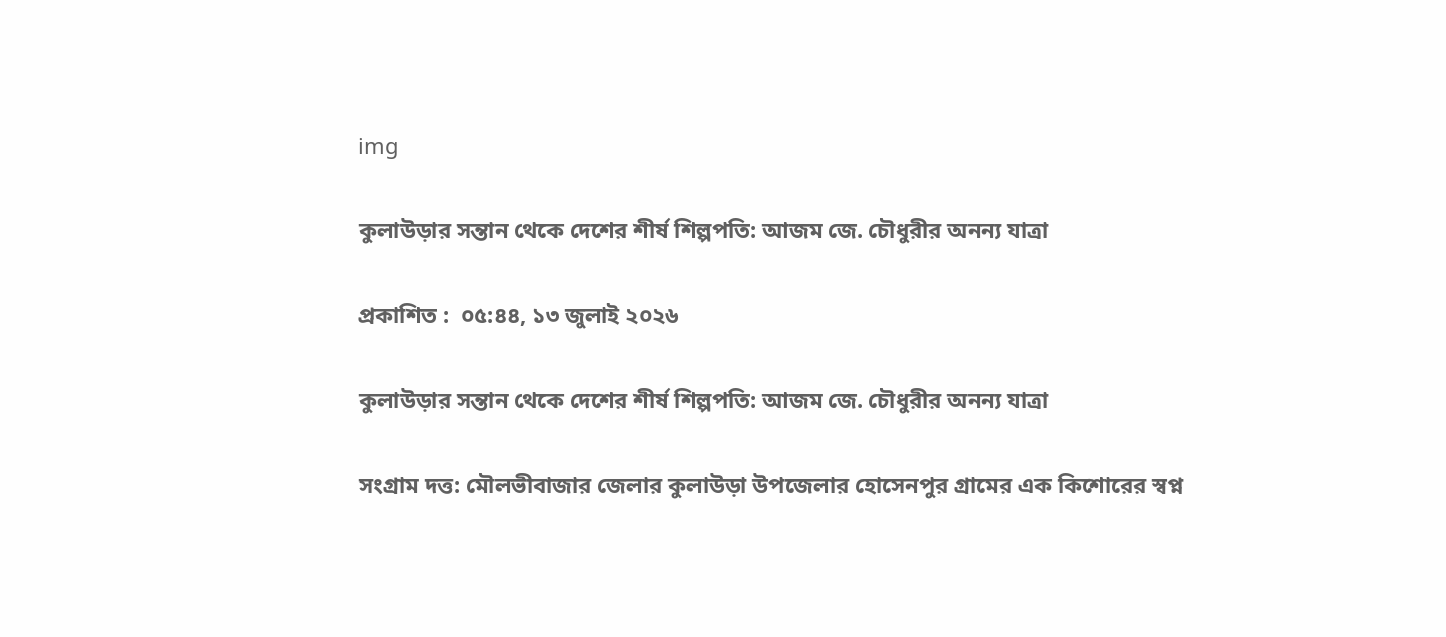img

কুলাউড়ার সন্তান থেকে দেশের শীর্ষ শিল্পপতি: আজম জে. চৌধুরীর অনন্য যাত্রা

প্রকাশিত :  ০৫:৪৪, ১৩ জুলাই ২০২৬

কুলাউড়ার সন্তান থেকে দেশের শীর্ষ শিল্পপতি: আজম জে. চৌধুরীর অনন্য যাত্রা

সংগ্রাম দত্ত: মৌলভীবাজার জেলার কুলাউড়া উপজেলার হোসেনপুর গ্রামের এক কিশোরের স্বপ্ন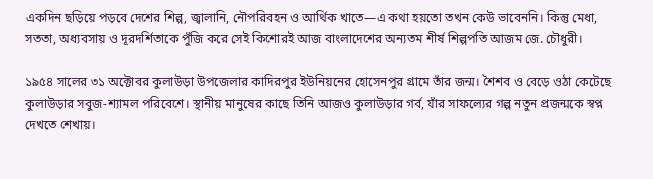একদিন ছড়িয়ে পড়বে দেশের শিল্প, জ্বালানি, নৌপরিবহন ও আর্থিক খাতে—এ কথা হয়তো তখন কেউ ভাবেননি। কিন্তু মেধা, সততা, অধ্যবসায় ও দূরদর্শিতাকে পুঁজি করে সেই কিশোরই আজ বাংলাদেশের অন্যতম শীর্ষ শিল্পপতি আজম জে. চৌধুরী।

১৯৫৪ সালের ৩১ অক্টোবর কুলাউড়া উপজেলার কাদিরপুর ইউনিয়নের হোসেনপুর গ্রামে তাঁর জন্ম। শৈশব ও বেড়ে ওঠা কেটেছে কুলাউড়ার সবুজ-শ্যামল পরিবেশে। স্থানীয় মানুষের কাছে তিনি আজও কুলাউড়ার গর্ব, যাঁর সাফল্যের গল্প নতুন প্রজন্মকে স্বপ্ন দেখতে শেখায়।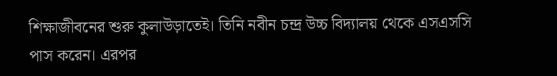শিক্ষাজীবনের শুরু কুলাউড়াতেই। তিনি নবীন চন্দ্র উচ্চ বিদ্যালয় থেকে এসএসসি পাস করেন। এরপর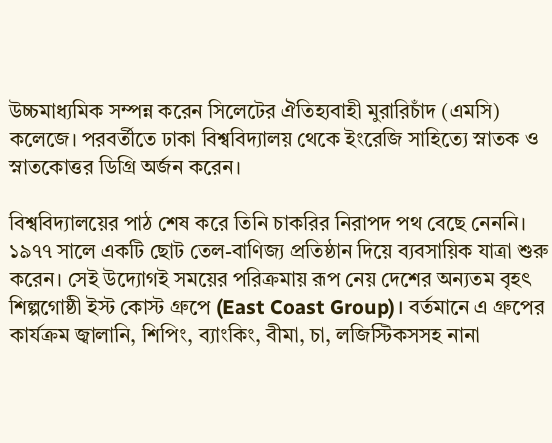উচ্চমাধ্যমিক সম্পন্ন করেন সিলেটের ঐতিহ্যবাহী মুরারিচাঁদ (এমসি) কলেজে। পরবর্তীতে ঢাকা বিশ্ববিদ্যালয় থেকে ইংরেজি সাহিত্যে স্নাতক ও স্নাতকোত্তর ডিগ্রি অর্জন করেন।

বিশ্ববিদ্যালয়ের পাঠ শেষ করে তিনি চাকরির নিরাপদ পথ বেছে নেননি। ১৯৭৭ সালে একটি ছোট তেল-বাণিজ্য প্রতিষ্ঠান দিয়ে ব্যবসায়িক যাত্রা শুরু করেন। সেই উদ্যোগই সময়ের পরিক্রমায় রূপ নেয় দেশের অন্যতম বৃহৎ শিল্পগোষ্ঠী ইস্ট কোস্ট গ্রুপে (East Coast Group)। বর্তমানে এ গ্রুপের কার্যক্রম জ্বালানি, শিপিং, ব্যাংকিং, বীমা, চা, লজিস্টিকসসহ নানা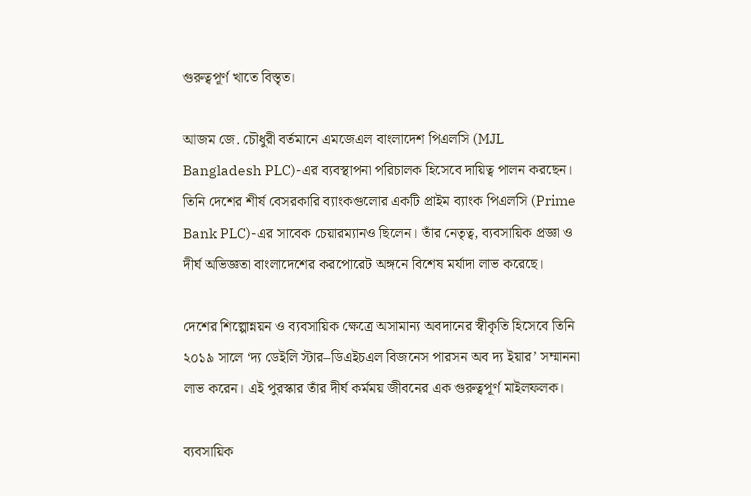গুরুত্বপূর্ণ খাতে বিস্তৃত।

আজম জে. চৌধুরী বর্তমানে এমজেএল বাংলাদেশ পিএলসি (MJL Bangladesh PLC)-এর ব্যবস্থাপনা পরিচালক হিসেবে দায়িত্ব পালন করছেন। তিনি দেশের শীর্ষ বেসরকারি ব্যাংকগুলোর একটি প্রাইম ব্যাংক পিএলসি (Prime Bank PLC)-এর সাবেক চেয়ারম্যানও ছিলেন। তাঁর নেতৃত্ব, ব্যবসায়িক প্রজ্ঞা ও দীর্ঘ অভিজ্ঞতা বাংলাদেশের করপোরেট অঙ্গনে বিশেষ মর্যাদা লাভ করেছে।

দেশের শিল্পোন্নয়ন ও ব্যবসায়িক ক্ষেত্রে অসামান্য অবদানের স্বীকৃতি হিসেবে তিনি ২০১৯ সালে ‘দ্য ডেইলি স্টার–ডিএইচএল বিজনেস পারসন অব দ্য ইয়ার’ সম্মাননা লাভ করেন। এই পুরস্কার তাঁর দীর্ঘ কর্মময় জীবনের এক গুরুত্বপূর্ণ মাইলফলক।

ব্যবসায়িক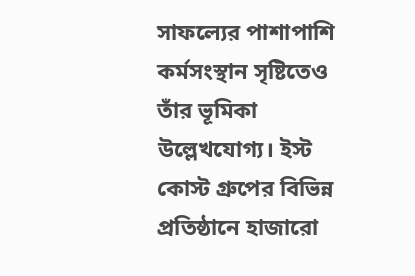সাফল্যের পাশাপাশি কর্মসংস্থান সৃষ্টিতেও তাঁর ভূমিকা উল্লেখযোগ্য। ইস্ট কোস্ট গ্রুপের বিভিন্ন প্রতিষ্ঠানে হাজারো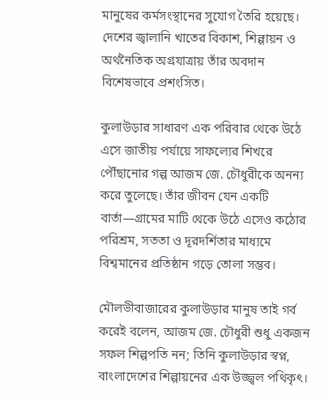মানুষের কর্মসংস্থানের সুযোগ তৈরি হয়েছে। দেশের জ্বালানি খাতের বিকাশ, শিল্পায়ন ও অর্থনৈতিক অগ্রযাত্রায় তাঁর অবদান বিশেষভাবে প্রশংসিত।

কুলাউড়ার সাধারণ এক পরিবার থেকে উঠে এসে জাতীয় পর্যায়ে সাফল্যের শিখরে পৌঁছানোর গল্প আজম জে. চৌধুরীকে অনন্য করে তুলেছে। তাঁর জীবন যেন একটি বার্তা—গ্রামের মাটি থেকে উঠে এসেও কঠোর পরিশ্রম, সততা ও দূরদর্শিতার মাধ্যমে বিশ্বমানের প্রতিষ্ঠান গড়ে তোলা সম্ভব।

মৌলভীবাজারের কুলাউড়ার মানুষ তাই গর্ব করেই বলেন, আজম জে. চৌধুরী শুধু একজন সফল শিল্পপতি নন; তিনি কুলাউড়ার স্বপ্ন, বাংলাদেশের শিল্পায়নের এক উজ্জ্বল পথিকৃৎ।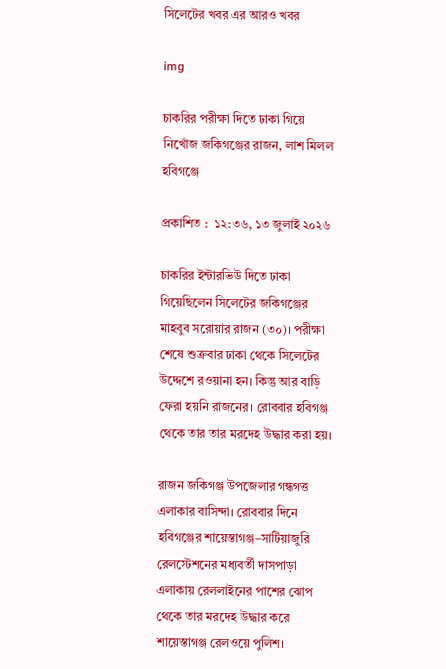সিলেটের খবর এর আরও খবর

img

চাকরির পরীক্ষা দিতে ঢাকা গিয়ে নিখোঁজ জকিগঞ্জের রাজন, লাশ মিলল হবিগঞ্জে

প্রকাশিত :  ১২:৩৬, ১৩ জুলাই ২০২৬

চাকরির ইন্টারভিউ দিতে ঢাকা গিয়েছিলেন সিলেটের জকিগঞ্জের মাহবুব সরোয়ার রাজন (৩০)। পরীক্ষা শেষে শুক্রবার ঢাকা থেকে সিলেটের উদ্দেশে রওয়ানা হন। কিন্তু আর বাড়ি ফেরা হয়নি রাজনের। রোববার হবিগঞ্জ থেকে তার তার মরদেহ উদ্ধার করা হয়।

রাজন জকিগঞ্জ উপজেলার গন্ধগত্ত এলাকার বাসিন্দা। রোববার দিনে হবিগঞ্জের শায়েস্তাগঞ্জ–সাটিয়াজুরি রেলস্টেশনের মধ্যবর্তী দাসপাড়া এলাকায় রেললাইনের পাশের ঝোপ থেকে তার মরদেহ উদ্ধার করে শায়েস্তাগঞ্জ রেলওয়ে পুলিশ।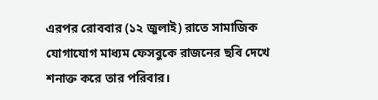এরপর রোববার (১২ জুলাই) রাতে সামাজিক যোগাযোগ মাধ্যম ফেসবুকে রাজনের ছবি দেখে শনাক্ত করে তার পরিবার।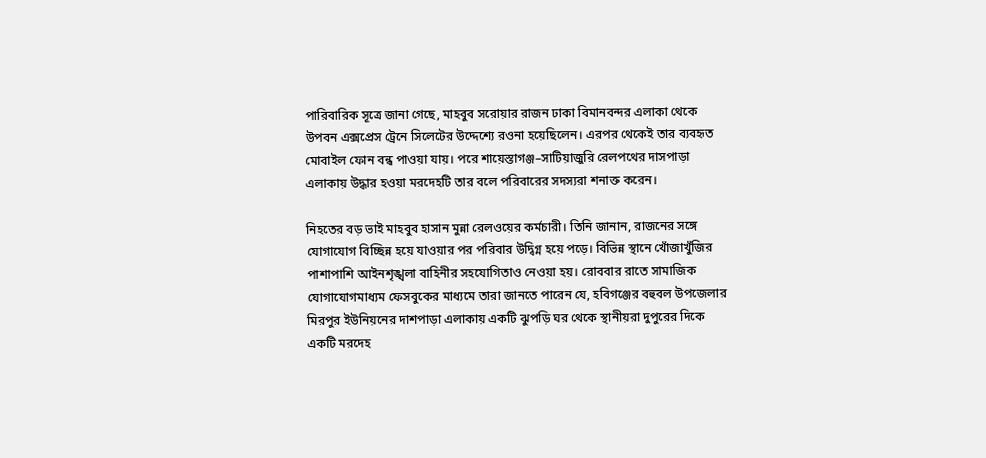পারিবারিক সূত্রে জানা গেছে, মাহবুব সরোয়ার রাজন ঢাকা বিমানবন্দর এলাকা থেকে উপবন এক্সপ্রেস ট্রেনে সিলেটের উদ্দেশ্যে রওনা হয়েছিলেন। এরপর থেকেই তার ব্যবহৃত মোবাইল ফোন বন্ধ পাওয়া যায়। পরে শায়েস্তাগঞ্জ–সাটিয়াজুরি রেলপথের দাসপাড়া এলাকায় উদ্ধার হওয়া মরদেহটি তার বলে পরিবারের সদস্যরা শনাক্ত করেন।

নিহতের বড় ভাই মাহবুব হাসান মুন্না রেলওয়ের কর্মচারী। তিনি জানান, রাজনের সঙ্গে যোগাযোগ বিচ্ছিন্ন হয়ে যাওয়ার পর পরিবার উদ্বিগ্ন হয়ে পড়ে। বিভিন্ন স্থানে খোঁজাখুঁজির পাশাপাশি আইনশৃঙ্খলা বাহিনীর সহযোগিতাও নেওয়া হয়। রোববার রাতে সামাজিক যোগাযোগমাধ্যম ফেসবুকের মাধ্যমে তারা জানতে পারেন যে, হবিগঞ্জের বহুবল উপজেলার মিরপুর ইউনিয়নের দাশপাড়া এলাকায় একটি ঝুপড়ি ঘর থেকে স্থানীয়রা দুপুরের দিকে একটি মরদেহ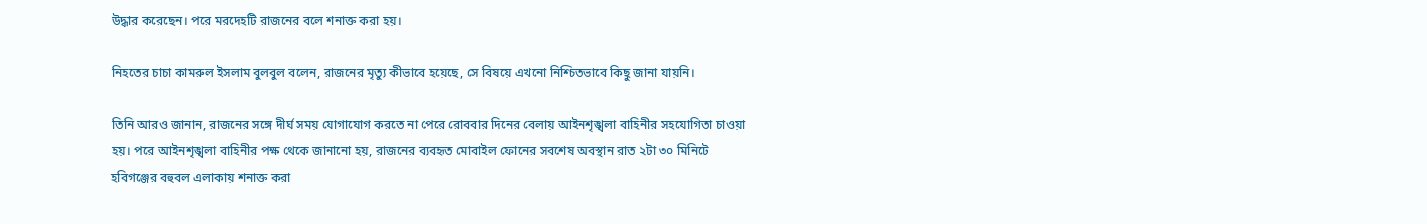উদ্ধার করেছেন। পরে মরদেহটি রাজনের বলে শনাক্ত করা হয়।

নিহতের চাচা কামরুল ইসলাম বুলবুল বলেন, রাজনের মৃত্যু কীভাবে হয়েছে, সে বিষয়ে এখনো নিশ্চিতভাবে কিছু জানা যায়নি।

তিনি আরও জানান, রাজনের সঙ্গে দীর্ঘ সময় যোগাযোগ করতে না পেরে রোববার দিনের বেলায় আইনশৃঙ্খলা বাহিনীর সহযোগিতা চাওয়া হয়। পরে আইনশৃঙ্খলা বাহিনীর পক্ষ থেকে জানানো হয়, রাজনের ব্যবহৃত মোবাইল ফোনের সবশেষ অবস্থান রাত ২টা ৩০ মিনিটে হবিগঞ্জের বহুবল এলাকায় শনাক্ত করা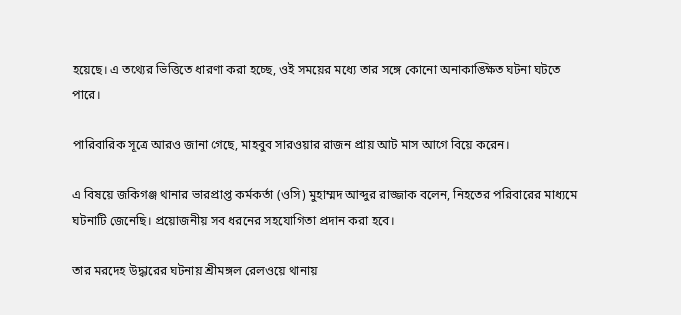হয়েছে। এ তথ্যের ভিত্তিতে ধারণা করা হচ্ছে, ওই সময়ের মধ্যে তার সঙ্গে কোনো অনাকাঙ্ক্ষিত ঘটনা ঘটতে পারে।

পারিবারিক সূত্রে আরও জানা গেছে, মাহবুব সারওয়ার রাজন প্রায় আট মাস আগে বিয়ে করেন।

এ বিষয়ে জকিগঞ্জ থানার ভারপ্রাপ্ত কর্মকর্তা (ওসি) মুহাম্মদ আব্দুর রাজ্জাক বলেন, নিহতের পরিবারের মাধ্যমে ঘটনাটি জেনেছি। প্রয়োজনীয় সব ধরনের সহযোগিতা প্রদান করা হবে।

তার মরদেহ উদ্ধারের ঘটনায় শ্রীমঙ্গল রেলওয়ে থানায়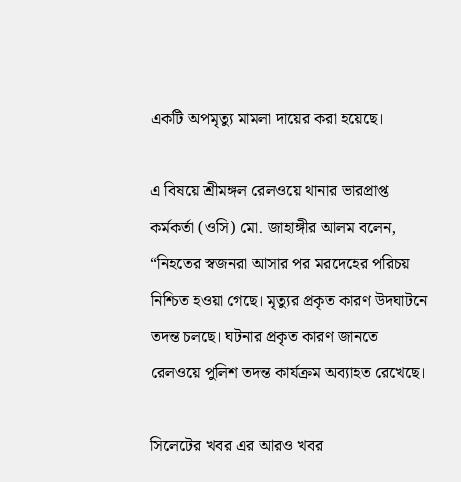একটি অপমৃত্যু মামলা দায়ের করা হয়েছে।

এ বিষয়ে শ্রীমঙ্গল রেলওয়ে থানার ভারপ্রাপ্ত কর্মকর্তা (ওসি) মো. জাহাঙ্গীর আলম বলেন, “নিহতের স্বজনরা আসার পর মরদেহের পরিচয় নিশ্চিত হওয়া গেছে। মৃত্যুর প্রকৃত কারণ উদঘাটনে তদন্ত চলছে। ঘটনার প্রকৃত কারণ জানতে রেলওয়ে পুলিশ তদন্ত কার্যক্রম অব্যাহত রেখেছে।

সিলেটের খবর এর আরও খবর